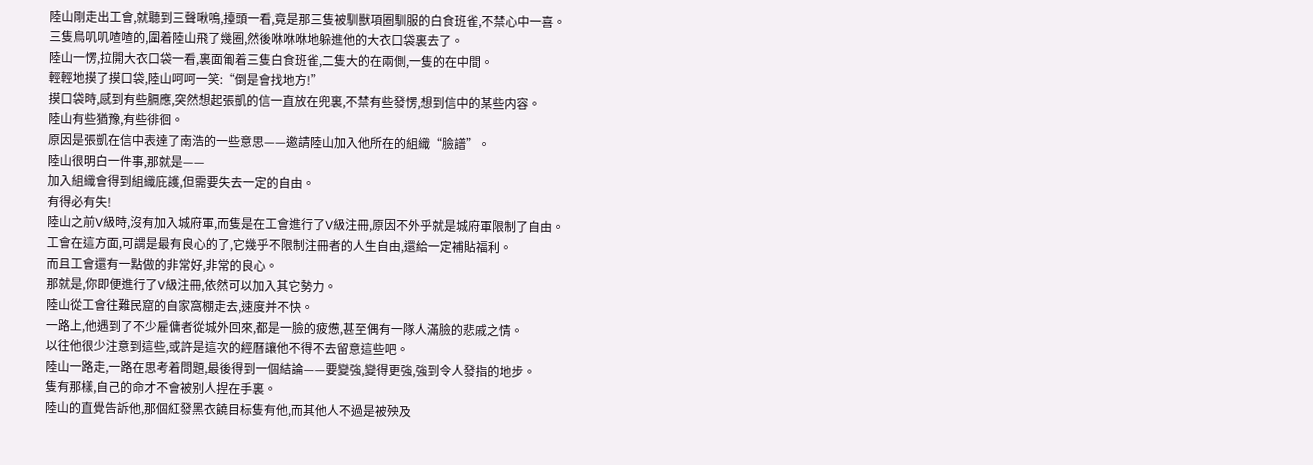陸山剛走出工會,就聽到三聲啾鳴,擡頭一看,竟是那三隻被馴獸項圈馴服的白食班雀,不禁心中一喜。
三隻鳥叽叽喳喳的,圍着陸山飛了幾圈,然後咻咻咻地躲進他的大衣口袋裏去了。
陸山一愣,拉開大衣口袋一看,裏面匍着三隻白食班雀,二隻大的在兩側,一隻的在中間。
輕輕地摸了摸口袋,陸山呵呵一笑:“倒是會找地方!”
摸口袋時,感到有些膈應,突然想起張凱的信一直放在兜裏,不禁有些發愣,想到信中的某些内容。
陸山有些猶豫,有些徘徊。
原因是張凱在信中表達了南浩的一些意思——邀請陸山加入他所在的組織“臉譜”。
陸山很明白一件事,那就是——
加入組織會得到組織庇護,但需要失去一定的自由。
有得必有失!
陸山之前V級時,沒有加入城府軍,而隻是在工會進行了V級注冊,原因不外乎就是城府軍限制了自由。
工會在這方面,可謂是最有良心的了,它幾乎不限制注冊者的人生自由,還給一定補貼福利。
而且工會還有一點做的非常好,非常的良心。
那就是,你即便進行了V級注冊,依然可以加入其它勢力。
陸山從工會往難民窟的自家窩棚走去,速度并不快。
一路上,他遇到了不少雇傭者從城外回來,都是一臉的疲憊,甚至偶有一隊人滿臉的悲戚之情。
以往他很少注意到這些,或許是這次的經曆讓他不得不去留意這些吧。
陸山一路走,一路在思考着問題,最後得到一個結論——要變強,變得更強,強到令人發指的地步。
隻有那樣,自己的命才不會被别人捏在手裏。
陸山的直覺告訴他,那個紅發黑衣饒目标隻有他,而其他人不過是被殃及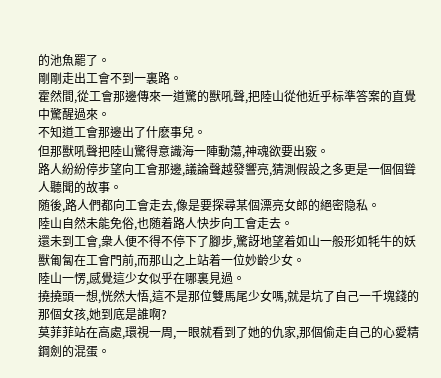的池魚罷了。
剛剛走出工會不到一裏路。
霍然間,從工會那邊傳來一道驚的獸吼聲,把陸山從他近乎标準答案的直覺中驚醒過來。
不知道工會那邊出了什麽事兒。
但那獸吼聲把陸山驚得意識海一陣動蕩,神魂欲要出竅。
路人紛紛停步望向工會那邊,議論聲越發響亮,猜測假設之多更是一個個聳人聽聞的故事。
随後,路人們都向工會走去,像是要探尋某個漂亮女郎的絕密隐私。
陸山自然未能免俗,也随着路人快步向工會走去。
還未到工會,衆人便不得不停下了腳步,驚訝地望着如山一般形如牦牛的妖獸匍匐在工會門前,而那山之上站着一位妙齡少女。
陸山一愣,感覺這少女似乎在哪裏見過。
撓撓頭一想,恍然大悟,這不是那位雙馬尾少女嗎,就是坑了自己一千塊錢的那個女孩,她到底是誰啊?
莫菲菲站在高處,環視一周,一眼就看到了她的仇家,那個偷走自己的心愛精鋼劍的混蛋。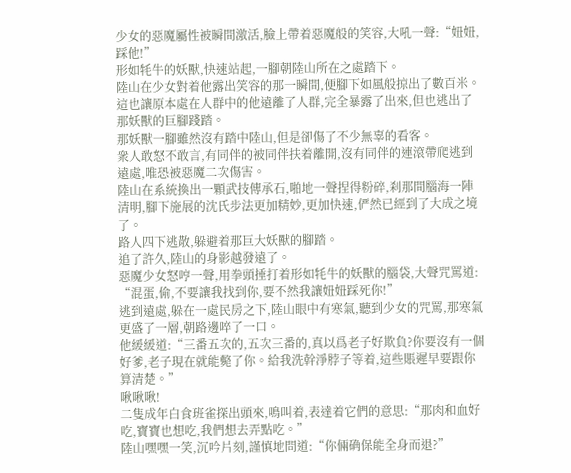少女的惡魔屬性被瞬間激活,臉上帶着惡魔般的笑容,大吼一聲:“妞妞,踩他!”
形如牦牛的妖獸,快速站起,一腳朝陸山所在之處踏下。
陸山在少女對着他露出笑容的那一瞬間,便腳下如風般掠出了數百米。
這也讓原本處在人群中的他遠離了人群,完全暴露了出來,但也逃出了那妖獸的巨腳踐踏。
那妖獸一腳雖然沒有踏中陸山,但是卻傷了不少無辜的看客。
衆人敢怒不敢言,有同伴的被同伴扶着離開,沒有同伴的連滾帶爬逃到遠處,唯恐被惡魔二次傷害。
陸山在系統換出一顆武技傳承石,啪地一聲捏得粉碎,刹那間腦海一陣清明,腳下施展的沈氏步法更加精妙,更加快速,俨然已經到了大成之境了。
路人四下逃散,躲避着那巨大妖獸的腳踏。
追了許久,陸山的身影越發遠了。
惡魔少女怒哼一聲,用拳頭捶打着形如牦牛的妖獸的腦袋,大聲咒罵道:
“混蛋,偷,不要讓我找到你,要不然我讓妞妞踩死你!”
逃到遠處,躲在一處民房之下,陸山眼中有寒氣,聽到少女的咒罵,那寒氣更盛了一層,朝路邊啐了一口。
他緩緩道:“三番五次的,五次三番的,真以爲老子好欺負?你要沒有一個好爹,老子現在就能斃了你。給我洗幹淨脖子等着,這些賬遲早要跟你算清楚。”
啾啾啾!
二隻成年白食班雀探出頭來,鳴叫着,表達着它們的意思:“那肉和血好吃,寶寶也想吃,我們想去弄點吃。”
陸山嘿嘿一笑,沉吟片刻,謹慎地問道:“你倆确保能全身而退?”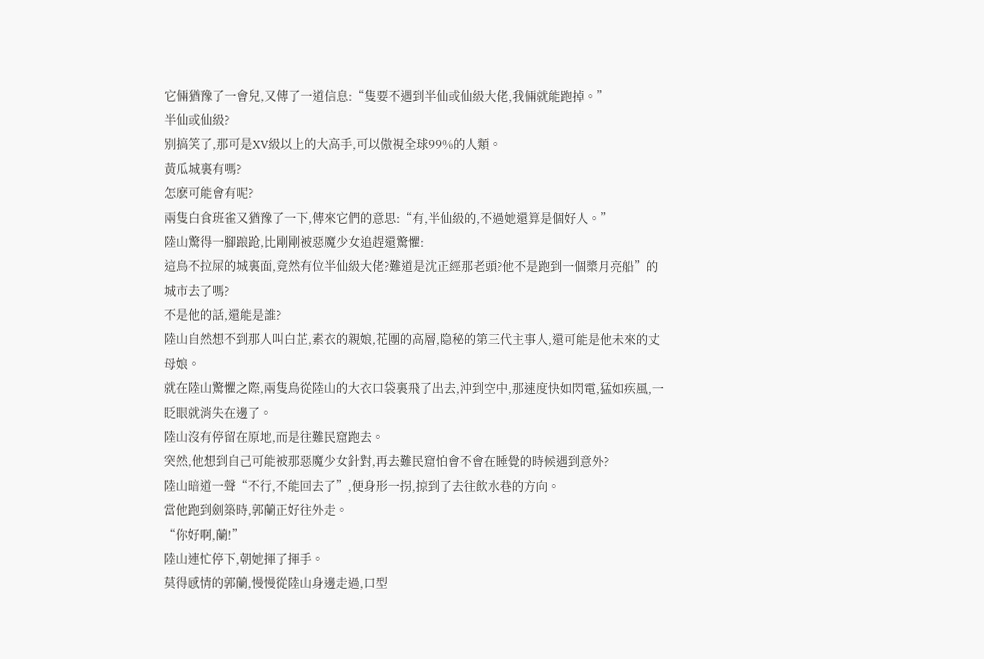它倆猶豫了一會兒,又傳了一道信息:“隻要不遇到半仙或仙級大佬,我倆就能跑掉。”
半仙或仙級?
别搞笑了,那可是XV級以上的大高手,可以傲視全球99%的人類。
黃瓜城裏有嗎?
怎麽可能會有呢?
兩隻白食班雀又猶豫了一下,傳來它們的意思:“有,半仙級的,不過她還算是個好人。”
陸山驚得一腳踉跄,比剛剛被惡魔少女追趕還驚懼:
這鳥不拉屎的城裏面,竟然有位半仙級大佬?難道是沈正經那老頭?他不是跑到一個槳月亮船”的城市去了嗎?
不是他的話,還能是誰?
陸山自然想不到那人叫白芷,素衣的親娘,花團的高層,隐秘的第三代主事人,還可能是他未來的丈母娘。
就在陸山驚懼之際,兩隻鳥從陸山的大衣口袋裏飛了出去,沖到空中,那速度快如閃電,猛如疾風,一眨眼就消失在邊了。
陸山沒有停留在原地,而是往難民窟跑去。
突然,他想到自己可能被那惡魔少女針對,再去難民窟怕會不會在睡覺的時候遇到意外?
陸山暗道一聲“不行,不能回去了”,便身形一拐,掠到了去往飲水巷的方向。
當他跑到劍築時,郭蘭正好往外走。
“你好啊,蘭!”
陸山連忙停下,朝她揮了揮手。
莫得感情的郭蘭,慢慢從陸山身邊走過,口型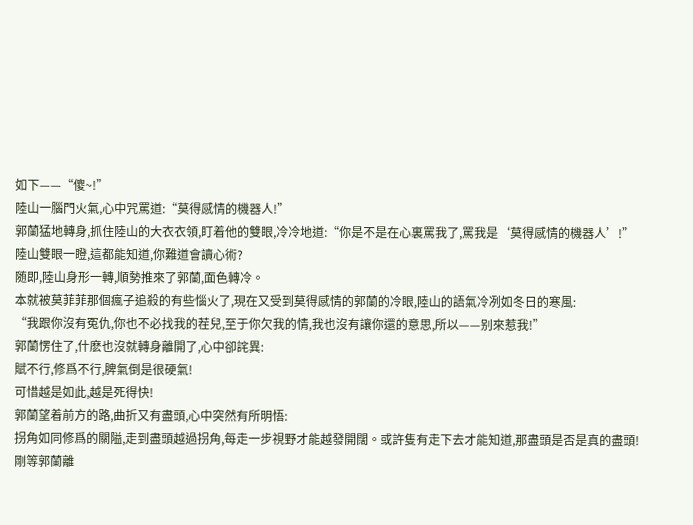如下——“傻~!”
陸山一腦門火氣,心中咒罵道:“莫得感情的機器人!”
郭蘭猛地轉身,抓住陸山的大衣衣領,盯着他的雙眼,冷冷地道:“你是不是在心裏罵我了,罵我是‘莫得感情的機器人’!”
陸山雙眼一瞪,這都能知道,你難道會讀心術?
随即,陸山身形一轉,順勢推來了郭蘭,面色轉冷。
本就被莫菲菲那個瘋子追殺的有些惱火了,現在又受到莫得感情的郭蘭的冷眼,陸山的語氣冷冽如冬日的寒風:
“我跟你沒有冤仇,你也不必找我的茬兒,至于你欠我的情,我也沒有讓你還的意思,所以——别來惹我!”
郭蘭愣住了,什麽也沒就轉身離開了,心中卻詫異:
賦不行,修爲不行,脾氣倒是很硬氣!
可惜越是如此,越是死得快!
郭蘭望着前方的路,曲折又有盡頭,心中突然有所明悟:
拐角如同修爲的關隘,走到盡頭越過拐角,每走一步視野才能越發開闊。或許隻有走下去才能知道,那盡頭是否是真的盡頭!
剛等郭蘭離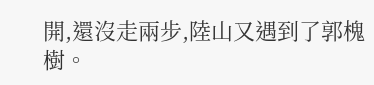開,還沒走兩步,陸山又遇到了郭槐樹。